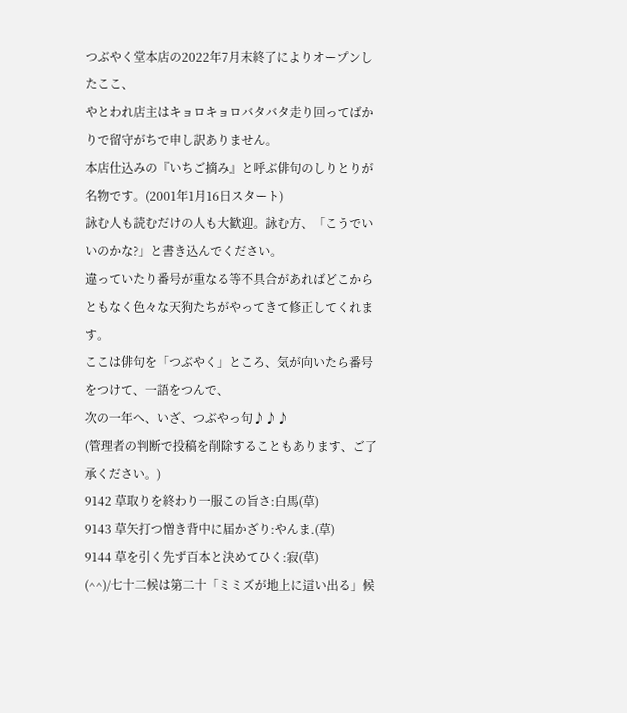つぶやく堂本店の2022年7月末終了によりオープンしたここ、
やとわれ店主はキョロキョロバタバタ走り回ってばかりで留守がちで申し訳ありません。
本店仕込みの『いちご摘み』と呼ぶ俳句のしりとりが名物です。(2001年1月16日スタート)
詠む人も読むだけの人も大歓迎。詠む方、「こうでいいのかな?」と書き込んでください。
違っていたり番号が重なる等不具合があればどこからともなく色々な天狗たちがやってきて修正してくれます。
ここは俳句を「つぶやく」ところ、気が向いたら番号をつけて、一語をつんで、
次の一年へ、いざ、つぶやっ句♪♪♪
(管理者の判断で投稿を削除することもあります、ご了承ください。)
9142 草取りを終わり一服この旨さ:白馬(草)
9143 草矢打つ憎き背中に届かざり:やんま.(草)
9144 草を引く先ず百本と決めてひく:寂(草)
(^^)/七十二候は第二十「ミミズが地上に這い出る」候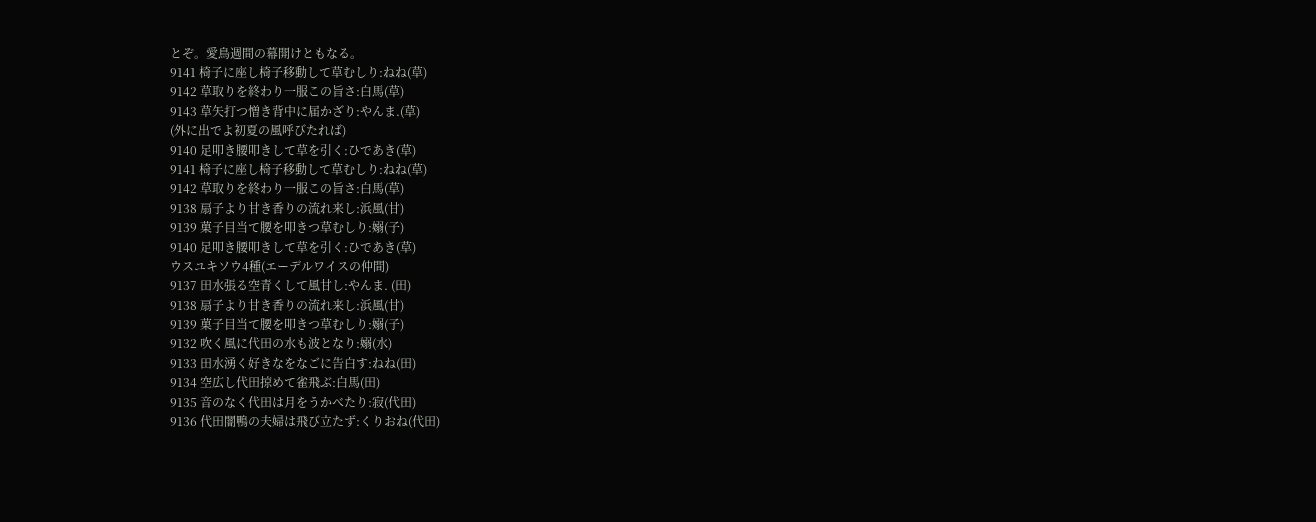とぞ。愛鳥週間の幕開けともなる。
9141 椅子に座し椅子移動して草むしり:ねね(草)
9142 草取りを終わり一服この旨さ:白馬(草)
9143 草矢打つ憎き背中に届かざり:やんま.(草)
(外に出でよ初夏の風呼びたれば)
9140 足叩き腰叩きして草を引く:ひであき(草)
9141 椅子に座し椅子移動して草むしり:ねね(草)
9142 草取りを終わり一服この旨さ:白馬(草)
9138 扇子より甘き香りの流れ来し:浜風(甘)
9139 菓子目当て腰を叩きつ草むしり:嫋(子)
9140 足叩き腰叩きして草を引く:ひであき(草)
ウスユキソウ4種(エーデルワイスの仲間)
9137 田水張る空青くして風甘し:やんま. (田)
9138 扇子より甘き香りの流れ来し:浜風(甘)
9139 菓子目当て腰を叩きつ草むしり:嫋(子)
9132 吹く風に代田の水も波となり:嫋(水)
9133 田水湧く好きなをなごに告白す:ねね(田)
9134 空広し代田掠めて雀飛ぶ:白馬(田)
9135 音のなく代田は月をうかべたり:寂(代田)
9136 代田闇鴨の夫婦は飛び立たず:くりおね(代田)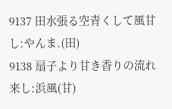9137 田水張る空青くして風甘し:やんま.(田)
9138 扇子より甘き香りの流れ来し:浜風(甘)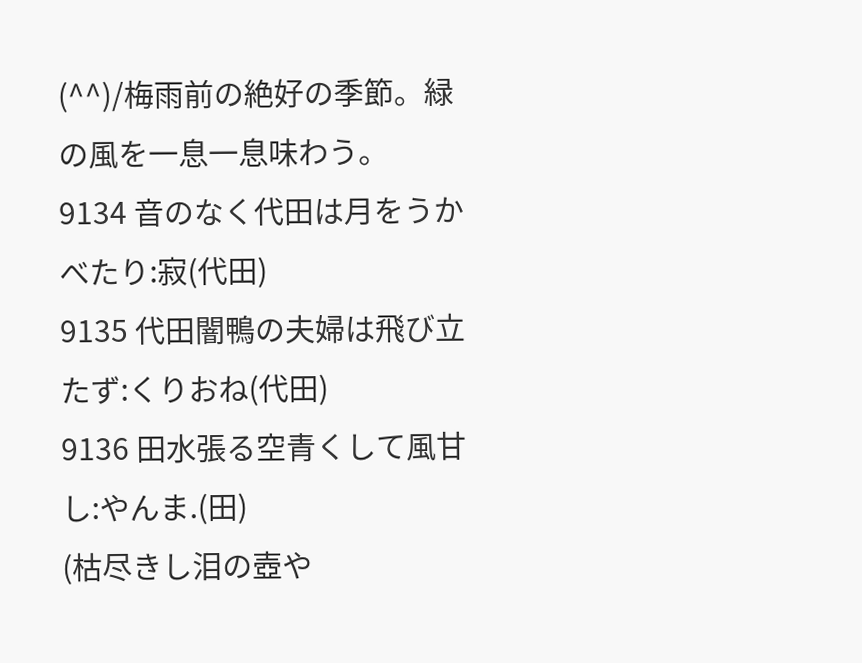(^^)/梅雨前の絶好の季節。緑の風を一息一息味わう。
9134 音のなく代田は月をうかべたり:寂(代田)
9135 代田闇鴨の夫婦は飛び立たず:くりおね(代田)
9136 田水張る空青くして風甘し:やんま.(田)
(枯尽きし泪の壺や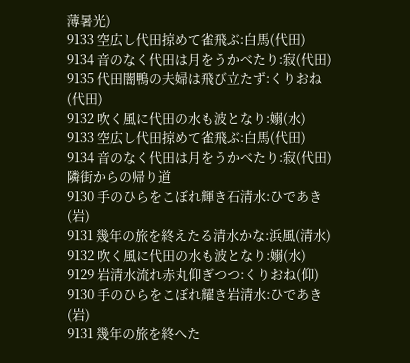薄暑光)
9133 空広し代田掠めて雀飛ぶ:白馬(代田)
9134 音のなく代田は月をうかべたり:寂(代田)
9135 代田闇鴨の夫婦は飛び立たず:くりおね(代田)
9132 吹く風に代田の水も波となり:嫋(水)
9133 空広し代田掠めて雀飛ぶ:白馬(代田)
9134 音のなく代田は月をうかべたり:寂(代田)
隣街からの帰り道
9130 手のひらをこぼれ輝き石清水:ひであき(岩)
9131 幾年の旅を終えたる清水かな:浜風(清水)
9132 吹く風に代田の水も波となり:嫋(水)
9129 岩清水流れ赤丸仰ぎつつ:くりおね(仰)
9130 手のひらをこぼれ耀き岩清水:ひであき(岩)
9131 幾年の旅を終へた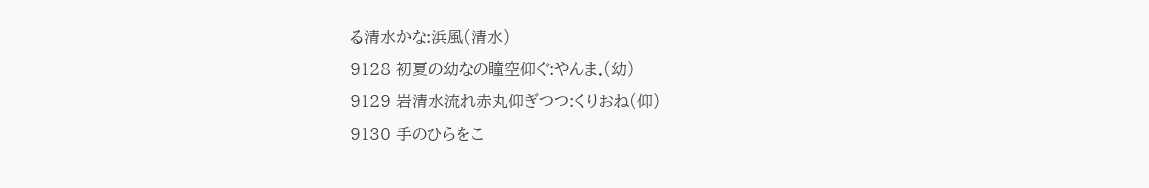る清水かな:浜風(清水)
9128 初夏の幼なの瞳空仰ぐ:やんま.(幼)
9129 岩清水流れ赤丸仰ぎつつ:くりおね(仰)
9130 手のひらをこ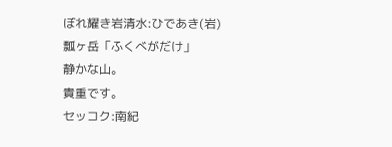ぼれ耀き岩清水:ひであき(岩)
瓢ヶ岳「ふくべがだけ」
静かな山。
貴重です。
セッコク:南紀